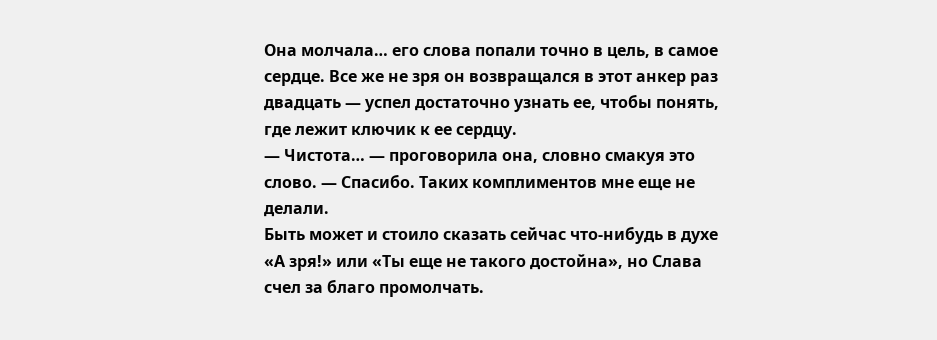Она молчала… его слова попали точно в цель, в самое сердце. Все же не зря он возвращался в этот анкер раз двадцать — успел достаточно узнать ее, чтобы понять, где лежит ключик к ее сердцу.
— Чистота… — проговорила она, словно смакуя это слово. — Спасибо. Таких комплиментов мне еще не делали.
Быть может и стоило сказать сейчас что-нибудь в духе «А зря!» или «Ты еще не такого достойна», но Слава счел за благо промолчать.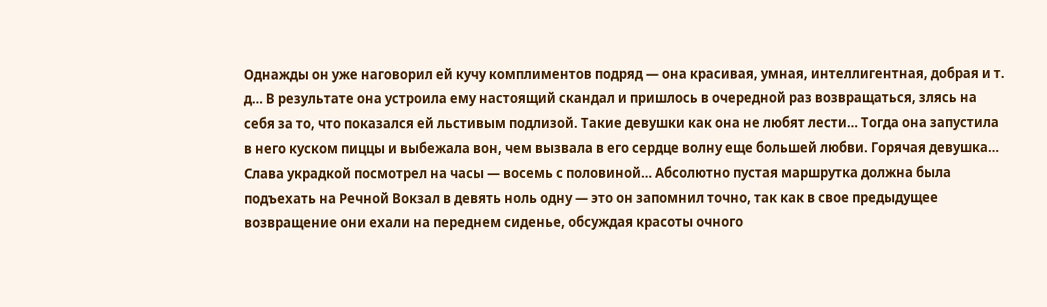Однажды он уже наговорил ей кучу комплиментов подряд — она красивая, умная, интеллигентная, добрая и т. д… В результате она устроила ему настоящий скандал и пришлось в очередной раз возвращаться, злясь на себя за то, что показался ей льстивым подлизой. Такие девушки как она не любят лести… Тогда она запустила в него куском пиццы и выбежала вон, чем вызвала в его сердце волну еще большей любви. Горячая девушка…
Слава украдкой посмотрел на часы — восемь с половиной… Абсолютно пустая маршрутка должна была подъехать на Речной Вокзал в девять ноль одну — это он запомнил точно, так как в свое предыдущее возвращение они ехали на переднем сиденье, обсуждая красоты очного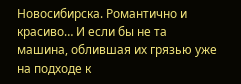Новосибирска. Романтично и красиво… И если бы не та машина, облившая их грязью уже на подходе к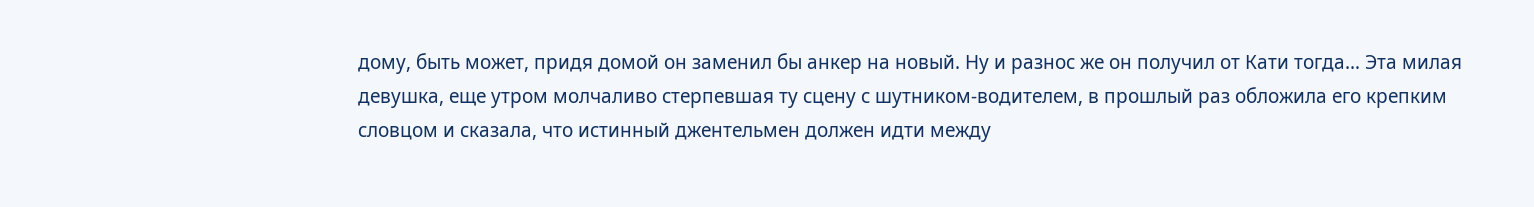дому, быть может, придя домой он заменил бы анкер на новый. Ну и разнос же он получил от Кати тогда… Эта милая девушка, еще утром молчаливо стерпевшая ту сцену с шутником-водителем, в прошлый раз обложила его крепким словцом и сказала, что истинный джентельмен должен идти между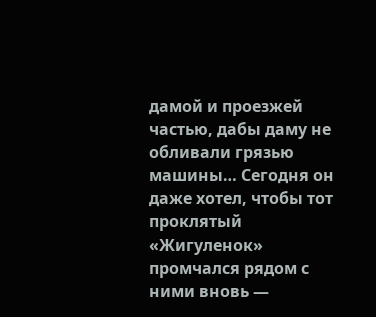дамой и проезжей частью, дабы даму не обливали грязью машины… Сегодня он даже хотел, чтобы тот проклятый «Жигуленок» промчался рядом с ними вновь —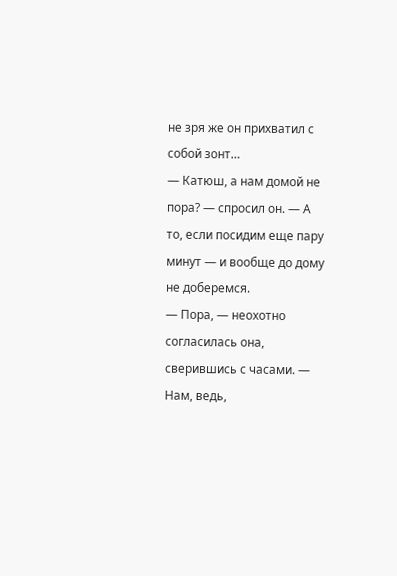не зря же он прихватил с собой зонт…
— Катюш, а нам домой не пора? — спросил он. — А то, если посидим еще пару минут — и вообще до дому не доберемся.
— Пора, — неохотно согласилась она, сверившись с часами. — Нам, ведь,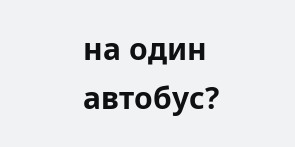на один автобус?